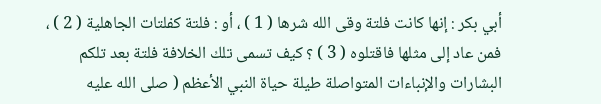أبي بكر : إنها كانت فلتة وقى الله شرها ( 1 ) ، أو : فلتة كفلتات الجاهلية ( 2 ) ،
فمن عاد إلى مثلها فاقتلوه ( 3 ) ؟ كيف تسمى تلك الخلافة فلتة بعد تلكم
البشارات والإنباءات المتواصلة طيلة حياة النبي الأعظم ( صلى الله عليه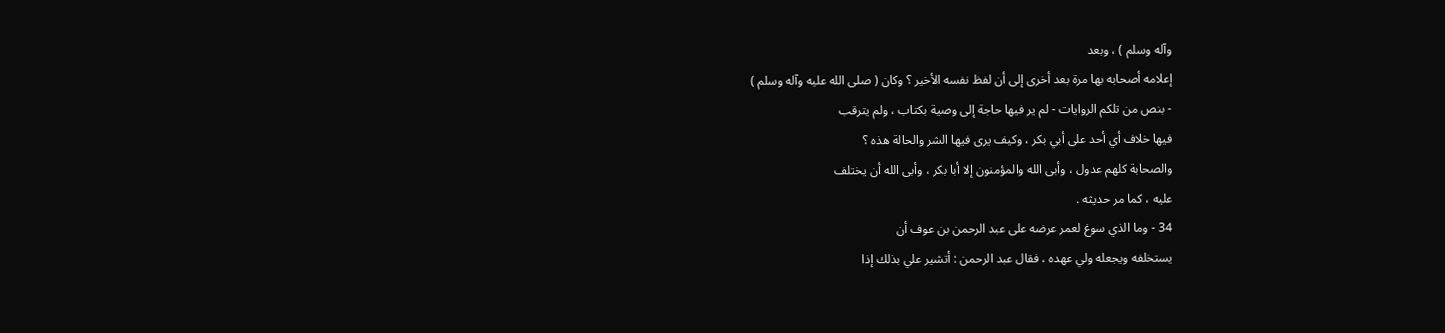وآله وسلم ) ، وبعد
إعلامه أصحابه بها مرة بعد أخرى إلى أن لفظ نفسه الأخير ؟ وكان ( صلى الله عليه وآله وسلم )
- بنص من تلكم الروايات - لم ير فيها حاجة إلى وصية بكتاب ، ولم يترقب
فيها خلاف أي أحد على أبي بكر ، وكيف يرى فيها الشر والحالة هذه ؟
والصحابة كلهم عدول ، وأبى الله والمؤمنون إلا أبا بكر ، وأبى الله أن يختلف
عليه ، كما مر حديثه .
34 - وما الذي سوغ لعمر عرضه على عبد الرحمن بن عوف أن
يستخلفه ويجعله ولي عهده ، فقال عبد الرحمن : أتشير علي بذلك إذا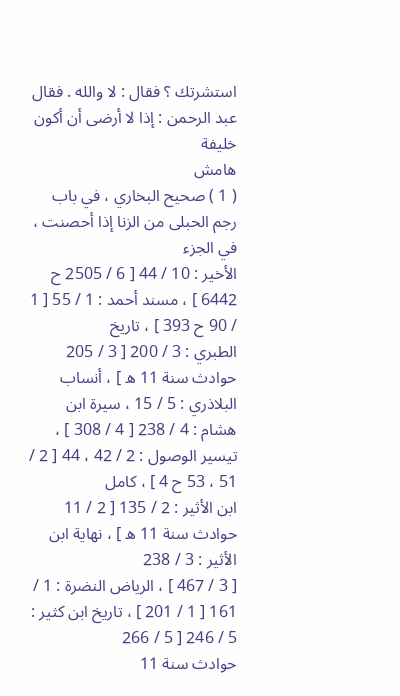استشرتك ؟ فقال : لا والله . فقال عبد الرحمن : إذا لا أرضى أن أكون خليفة
هامش
( 1 ) صحيح البخاري ، في باب رجم الحبلى من الزنا إذا أحصنت ، في الجزء
الأخير : 10 / 44 [ 6 / 2505 ح 6442 ] ، مسند أحمد : 1 / 55 [ 1 / 90 ح 393 ] ، تاريخ
الطبري : 3 / 200 [ 3 / 205 حوادث سنة 11 ه ] ، أنساب البلاذري : 5 / 15 ، سيرة ابن
هشام : 4 / 238 [ 4 / 308 ] ، تيسير الوصول : 2 / 42 ، 44 [ 2 / 51 ، 53 ح 4 ] ، كامل
ابن الأثير : 2 / 135 [ 2 / 11 حوادث سنة 11 ه ] ، نهاية ابن الأثير : 3 / 238
[ 3 / 467 ] ، الرياض النضرة : 1 / 161 [ 1 / 201 ] ، تاريخ ابن كثير : 5 / 246 [ 5 / 266
حوادث سنة 11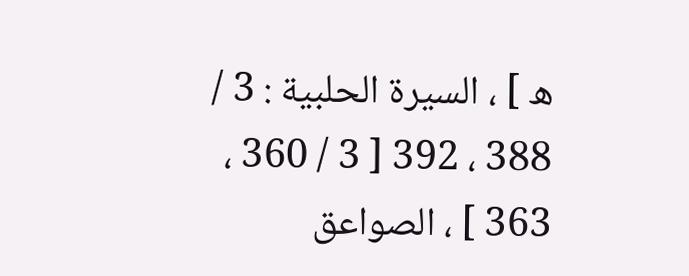ه ] ، السيرة الحلبية : 3 / 388 ، 392 [ 3 / 360 ، 363 ] ، الصواعق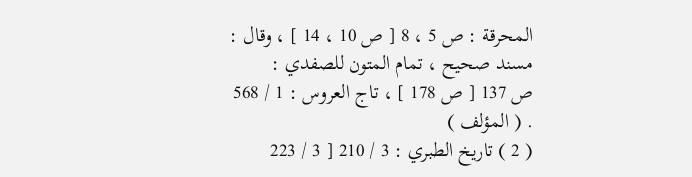المحرقة : ص 5 ، 8 [ ص 10 ، 14 ] ، وقال : مسند صحيح ، تمام المتون للصفدي :
ص 137 [ ص 178 ] ، تاج العروس : 1 / 568 . ( المؤلف )
( 2 ) تاريخ الطبري : 3 / 210 [ 3 / 223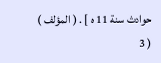حوادث سنة 11 ه ] . ( المؤلف )
( 3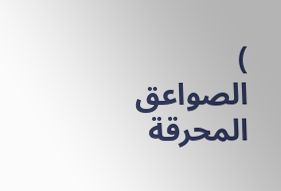) الصواعق المحرقة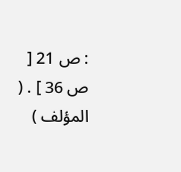: ص 21 [ ص 36 ] . ( المؤلف )